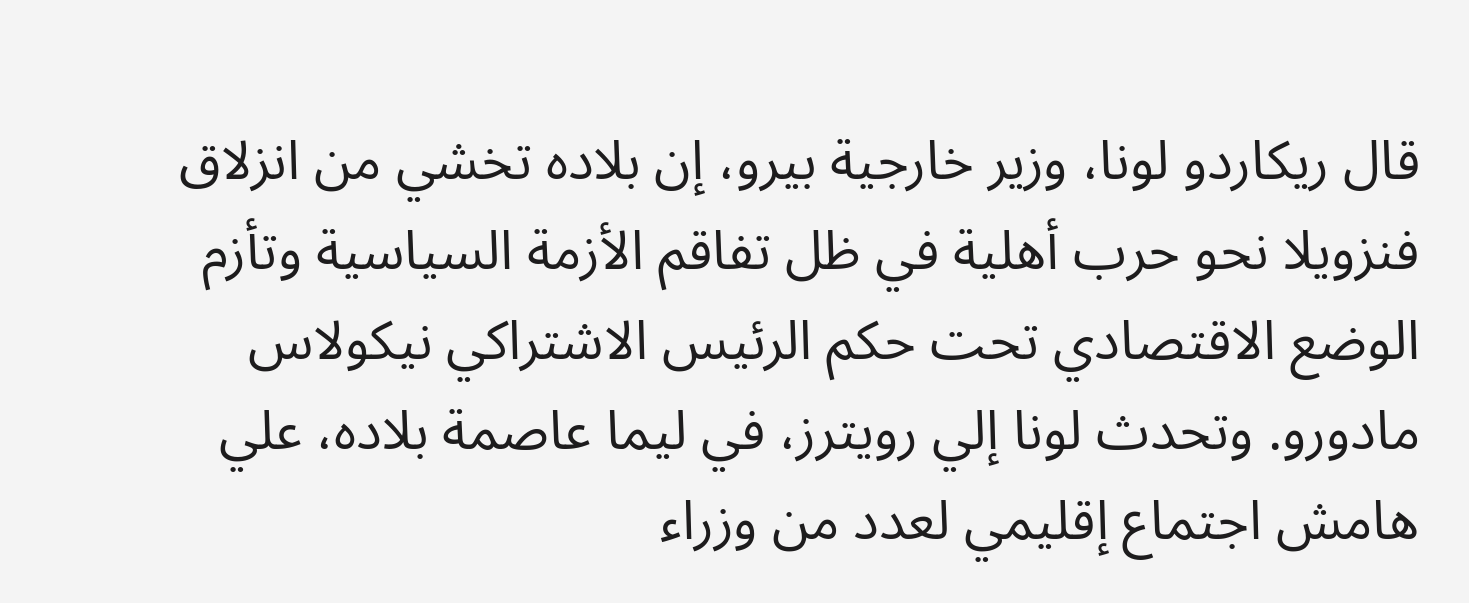قال ريكاردو لونا، وزير خارجية بيرو، إن بلاده تخشي من انزلاق فنزويلا نحو حرب أهلية في ظل تفاقم الأزمة السياسية وتأزم الوضع الاقتصادي تحت حكم الرئيس الاشتراكي نيكولاس مادورو. وتحدث لونا إلي رويترز، في ليما عاصمة بلاده، علي هامش اجتماع إقليمي لعدد من وزراء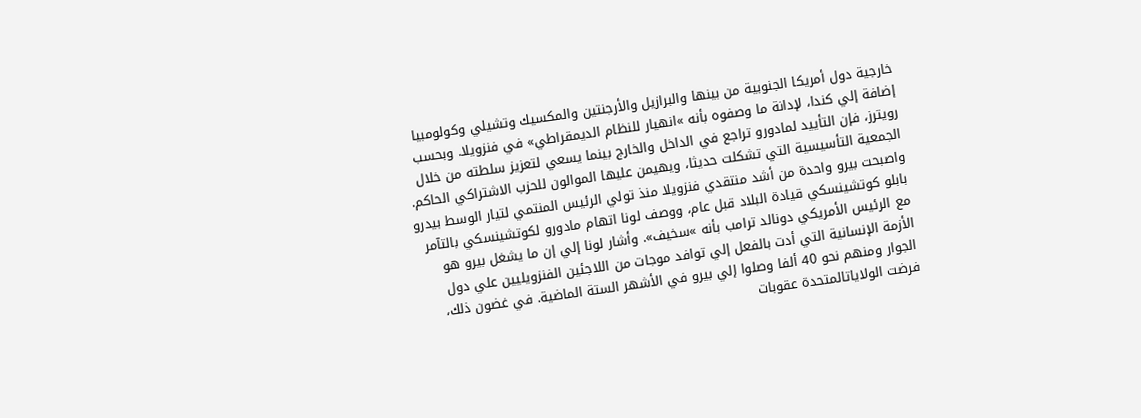خارجية دول أمريكا الجنوبية من بينها والبرازيل والأرجنتين والمكسيك وتشيلي وكولومبيا إضافة إلي كندا، لإدانة ما وصفوه بأنه »انهيار للنظام الديمقراطي» في فنزويلا. وبحسب رويترز، فإن التأييد لمادورو تراجع في الداخل والخارج بينما يسعي لتعزيز سلطته من خلال الجمعية التأسيسية التي تشكلت حديثا، ويهيمن عليها الموالون للحزب الاشتراكي الحاكم. واصبحت بيرو واحدة من أشد منتقدي فنزويلا منذ تولي الرئيس المنتمي لتيار الوسط بيدرو بابلو كوتشينسكي قيادة البلاد قبل عام، ووصف لونا اتهام مادورو لكوتشينسكي بالتآمر مع الرئيس الأمريكي دونالد ترامب بأنه »سخيف». وأشار لونا إلي إن ما يشغل بيرو هو الأزمة الإنسانية التي أدت بالفعل إلي توافد موجات من اللاجئين الفنزويليين علي دول الجوار ومنهم نحو 40 ألفا وصلوا إلي بيرو في الأشهر الستة الماضية. في غضون ذلك، فرضت الولاياتالمتحدة عقوبات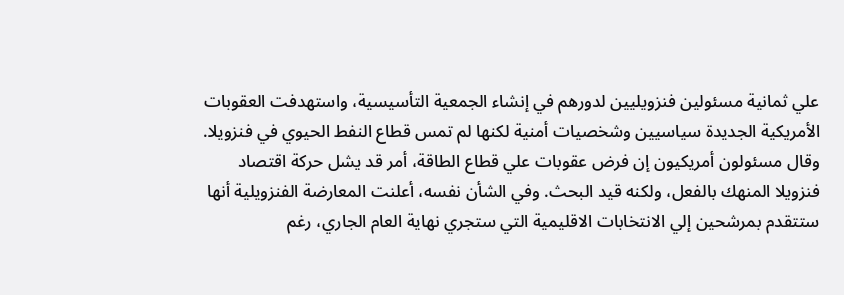علي ثمانية مسئولين فنزويليين لدورهم في إنشاء الجمعية التأسيسية، واستهدفت العقوبات الأمريكية الجديدة سياسيين وشخصيات أمنية لكنها لم تمس قطاع النفط الحيوي في فنزويلا. وقال مسئولون أمريكيون إن فرض عقوبات علي قطاع الطاقة، أمر قد يشل حركة اقتصاد فنزويلا المنهك بالفعل، ولكنه قيد البحث. وفي الشأن نفسه، أعلنت المعارضة الفنزويلية أنها ستتقدم بمرشحين إلي الانتخابات الاقليمية التي ستجري نهاية العام الجاري، رغم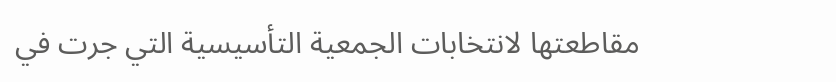مقاطعتها لانتخابات الجمعية التأسيسية التي جرت في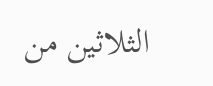الثلاثين من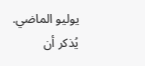يوليو الماضي. يُذكر أن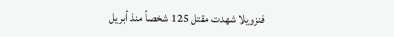فنزويلا شهدت مقتل 125 شخصاً منذ أبريل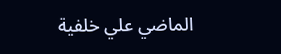الماضي علي خلفية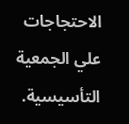الاحتجاجات علي الجمعية التأسيسية.